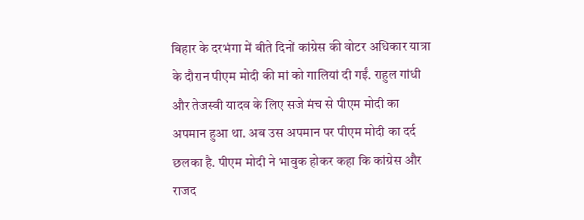बिहार के दरभंगा में बीते दिनों कांग्रेस की वोटर अधिकार यात्रा के दौरान पीएम मोदी की मां को गालियां दी गईं. राहुल गांधी और तेजस्वी यादव के लिए सजे मंच से पीएम मोदी का अपमान हुआ था. अब उस अपमान पर पीएम मोदी का दर्द छलका है. पीएम मोदी ने भावुक होकर कहा कि कांग्रेस और राजद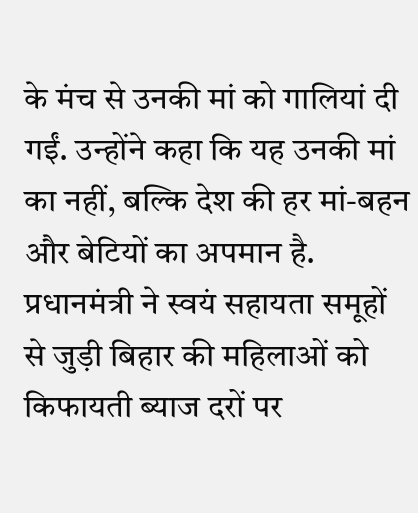के मंच से उनकी मां को गालियां दी गईं. उन्होंने कहा कि यह उनकी मां का नहीं, बल्कि देश की हर मां-बहन और बेटियों का अपमान है.
प्रधानमंत्री ने स्वयं सहायता समूहों से जुड़ी बिहार की महिलाओं को किफायती ब्याज दरों पर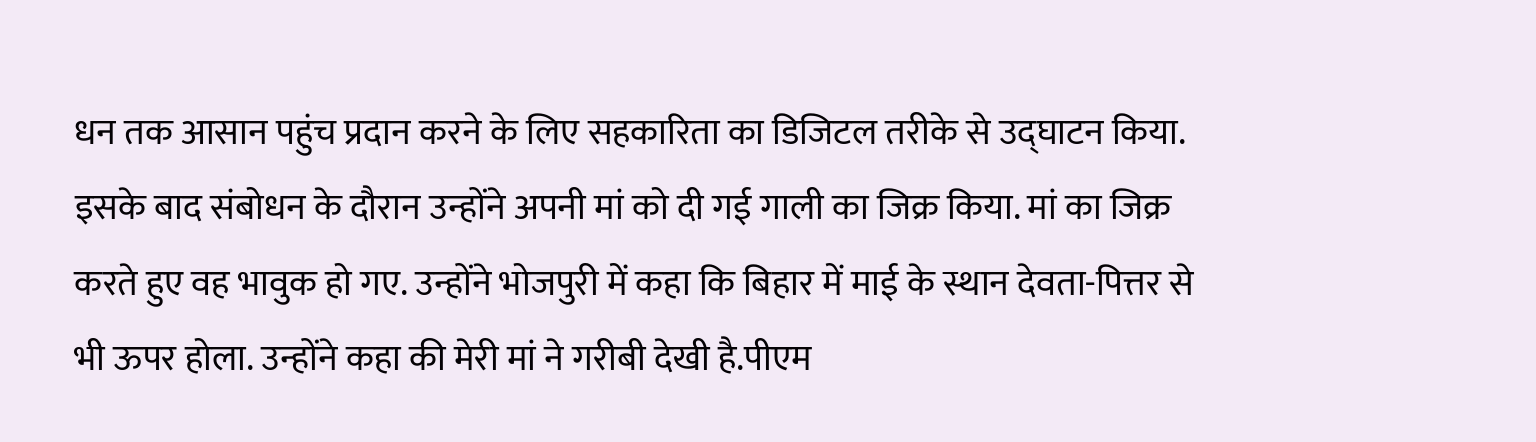धन तक आसान पहुंच प्रदान करने के लिए सहकारिता का डिजिटल तरीके से उद्घाटन किया. इसके बाद संबोधन के दौरान उन्होंने अपनी मां को दी गई गाली का जिक्र किया. मां का जिक्र करते हुए वह भावुक हो गए. उन्होंने भोजपुरी में कहा कि बिहार में माई के स्थान देवता-पित्तर से भी ऊपर होला. उन्होंने कहा की मेरी मां ने गरीबी देखी है.पीएम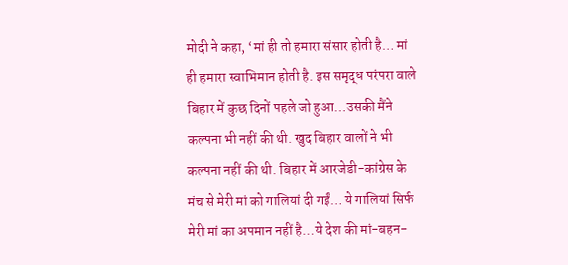मोदी ने कहा, ‘मां ही तो हमारा संसार होती है… मां ही हमारा स्वाभिमान होती है. इस समृद्ध परंपरा वाले बिहार में कुछ दिनों पहले जो हुआ…उसकी मैंने कल्पना भी नहीं की थी. खुद बिहार वालों ने भी कल्पना नहीं की थी. बिहार में आरजेडी-कांग्रेस के मंच से मेरी मां को गालियां दी गईं… ये गालियां सिर्फ मेरी मां का अपमान नहीं है…ये देश की मां-बहन-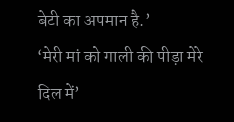बेटी का अपमान है.’
‘मेरी मां को गाली की पीड़ा मेरे दिल में’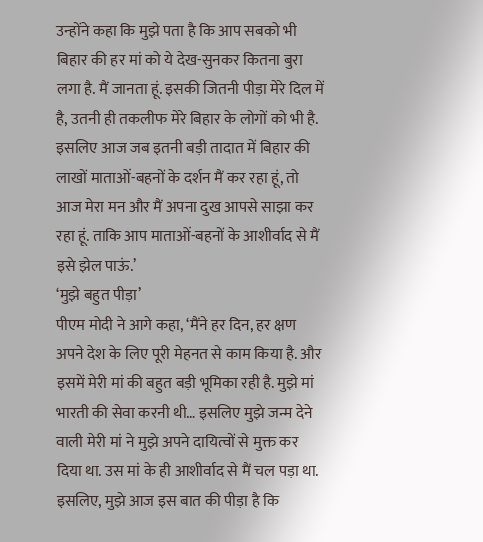उन्होंने कहा कि मुझे पता है कि आप सबको भी बिहार की हर मां को ये देख-सुनकर कितना बुरा लगा है. मैं जानता हूं. इसकी जितनी पीड़ा मेरे दिल में है, उतनी ही तकलीफ मेरे बिहार के लोगों को भी है. इसलिए आज जब इतनी बड़ी तादात में बिहार की लाखों माताओं-बहनों के दर्शन मैं कर रहा हूं, तो आज मेरा मन और मैं अपना दुख आपसे साझा कर रहा हूं. ताकि आप माताओं-बहनों के आशीर्वाद से मैं इसे झेल पाऊं.’
‘मुझे बहुत पीड़ा’
पीएम मोदी ने आगे कहा, ‘मैंने हर दिन, हर क्षण अपने देश के लिए पूरी मेहनत से काम किया है. और इसमें मेरी मां की बहुत बड़ी भूमिका रही है. मुझे मां भारती की सेवा करनी थी… इसलिए मुझे जन्म देने वाली मेरी मां ने मुझे अपने दायित्वों से मुक्त कर दिया था. उस मां के ही आशीर्वाद से मैं चल पड़ा था. इसलिए, मुझे आज इस बात की पीड़ा है कि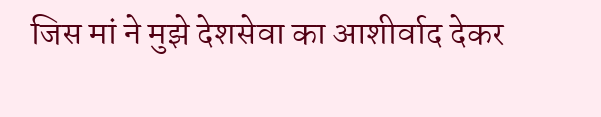जिस मां ने मुझे देशसेवा का आशीर्वाद देकर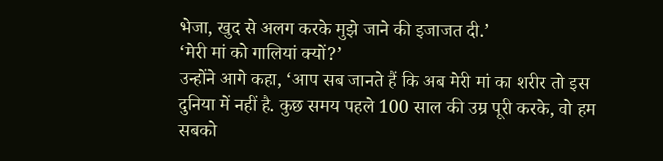भेजा, खुद से अलग करके मुझे जाने की इजाजत दी.’
‘मेरी मां को गालियां क्यों?’
उन्होंने आगे कहा, ‘आप सब जानते हैं कि अब मेरी मां का शरीर तो इस दुनिया में नहीं है. कुछ समय पहले 100 साल की उम्र पूरी करके, वो हम सबको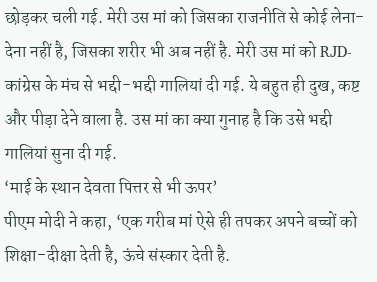छोड़कर चली गई. मेरी उस मां को जिसका राजनीति से कोई लेना-देना नहीं है, जिसका शरीर भी अब नहीं है. मेरी उस मां को RJD-कांग्रेस के मंच से भद्दी-भद्दी गालियां दी गई. ये बहुत ही दुख, कष्ट और पीड़ा देने वाला है. उस मां का क्या गुनाह है कि उसे भद्दी गालियां सुना दी गई.
‘माई के स्थान देवता पित्तर से भी ऊपर’
पीएम मोदी ने कहा, ‘एक गरीब मां ऐसे ही तपकर अपने बच्चों को शिक्षा-दीक्षा देती है, ऊंचे संस्कार देती है.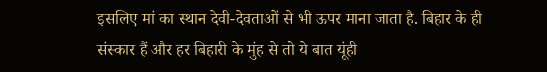इसलिए मां का स्थान देवी-देवताओं से भी ऊपर माना जाता है. बिहार के ही संस्कार हैं और हर बिहारी के मुंह से तो ये बात यूंही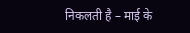निकलती है – माई के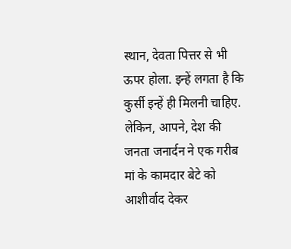स्थान, देवता पित्तर से भी ऊपर होला. इन्हें लगता है कि कुर्सी इन्हें ही मिलनी चाहिए. लेकिन, आपने, देश की जनता जनार्दन ने एक गरीब मां के कामदार बेटे को आशीर्वाद देकर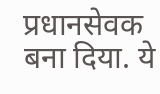प्रधानसेवक बना दिया. ये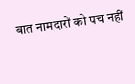बात नामदारों को पच नहीं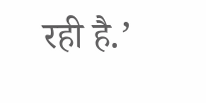रही है.’